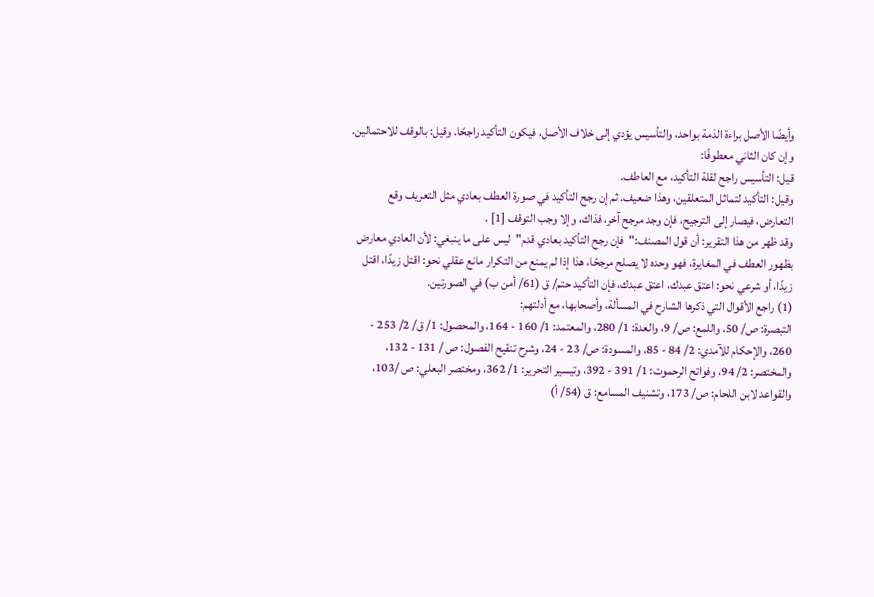وأيضًا الأصل براءة الذمة بواحد، والتأسيس يؤدي إلى خلاف الأصل، فيكون التأكيد راجحًا. وقيل: بالوقف للاحتمالين.
وإن كان الثاني معطوفًا:
قيل: التأسيس راجح لقلة التأكيد، مع العاطف.
وقيل: التأكيد لتماثل المتعلقين، وهذا ضعيف. ثم إن رجح التأكيد في صورة العطف بعادي مثل التعريف وقع التعارض، فيصار إلى الترجيح، فإن وجد مرجح آخر، فذاك، وإلا وجب التوقف [1] .
وقد ظهر من هذا التقرير: أن قول المصنف:"فإن رجح التأكيد بعادي قدم"ليس على ما ينبغي: لأن العادي معارض بظهور العطف في المغايرة، فهو وحده لا يصلح مرجحًا، هذا إذا لم يمنع من التكرار مانع عقلي نحو: اقتل زيدًا، اقتل زيدًا، أو شرعي نحو: اعتق عبدك، اعتق عبدك، فإن التأكيد حتم/ ق (61/ أمن ب) في الصورتين.
(1) راجع الأقوال التي ذكرها الشارح في المسألة، وأصحابها، مع أدلتهم:
التبصرة: ص/ 50، واللمع: ص/ 9، والعدة: 1/ 280، والمعتمد: 1/ 160 - 164، والمحصول: 1/ ق/ 2/ 253 - 260، والإحكام للآمدي: 2/ 84 - 85، والمسودة: ص/ 23 - 24، وشرح تنقيح الفصول: ص / 131 - 132، والمختصر: 2/ 94، وفواتح الرحموت: 1/ 391 - 392، وتيسير التحرير: 1/ 362، ومختصر البعلي: ص /103، والقواعد لابن اللحام: ص/ 173، وتشنيف المسامع: ق (54/ أ)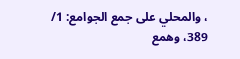، والمحلي على جمع الجوامع: 1/ 389، وهمع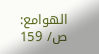الهوامع: ص/ 159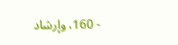- 160، وإرشاد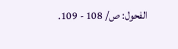الفحول: ص/ 108 - 109.